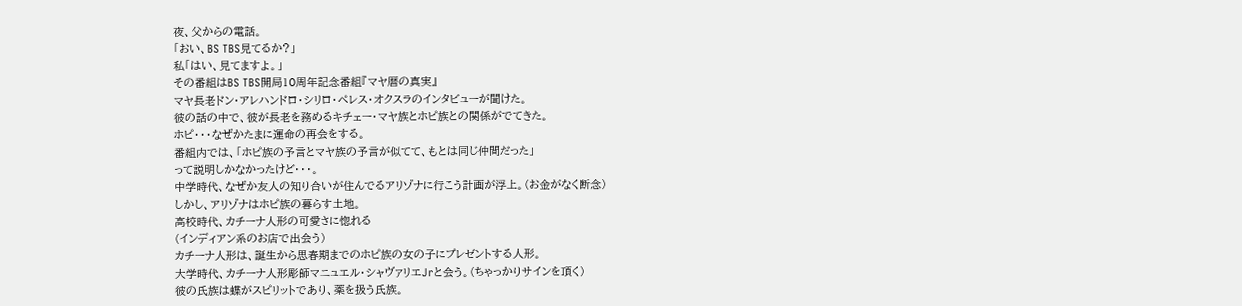夜、父からの電話。
「おい、BS TBS見てるか?」
私「はい、見てますよ。」
その番組はBS TBS開局10周年記念番組『マヤ暦の真実』
マヤ長老ドン・アレハンドロ・シリロ・ペレス・オクスラのインタビューが聞けた。
彼の話の中で、彼が長老を務めるキチェー・マヤ族とホピ族との関係がでてきた。
ホピ・・・なぜかたまに運命の再会をする。
番組内では、「ホピ族の予言とマヤ族の予言が似てて、もとは同じ仲間だった」
って説明しかなかったけど・・・。
中学時代、なぜか友人の知り合いが住んでるアリゾナに行こう計画が浮上。(お金がなく断念)
しかし、アリゾナはホピ族の暮らす土地。
高校時代、カチーナ人形の可愛さに惚れる
(インディアン系のお店で出会う)
カチーナ人形は、誕生から思春期までのホピ族の女の子にプレゼントする人形。
大学時代、カチーナ人形彫師マニュエル・シャヴァリエJrと会う。(ちゃっかりサインを頂く)
彼の氏族は蝶がスピリットであり、薬を扱う氏族。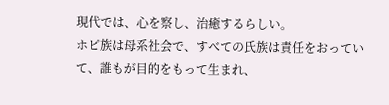現代では、心を察し、治癒するらしい。
ホピ族は母系社会で、すべての氏族は責任をおっていて、誰もが目的をもって生まれ、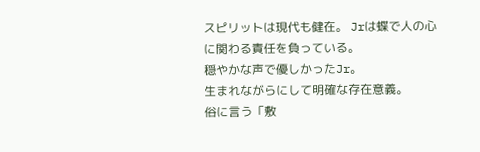スピリットは現代も健在。 Jrは蝶で人の心に関わる責任を負っている。
穏やかな声で優しかったJr。
生まれながらにして明確な存在意義。
俗に言う「敷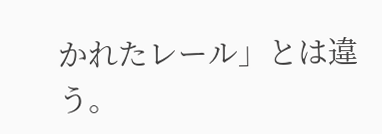かれたレール」とは違う。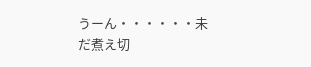うーん・・・・・・未だ煮え切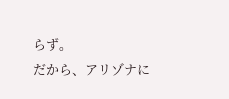らず。
だから、アリゾナに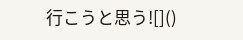行こうと思う![]()